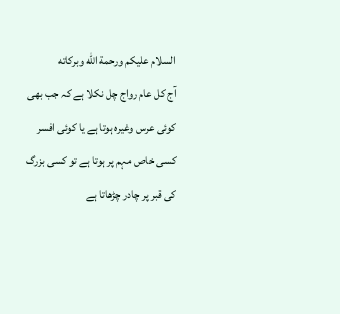السلام عليكم ورحمة الله وبركاته
آج کل عام رواج چل نکلا ہے کہ جب بھی کوئی عرس وغیرہ ہوتا ہے یا کوئی افسر کسی خاص مہم پر ہوتا ہے تو کسی بزرگ کی قبر پر چادر چڑھاتا ہے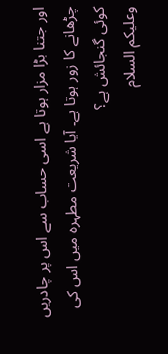اور جتنا بڑا مزار ہوتا ہے اسی حساب سے اس پر چادریں چڑھانے کا زور ہوتا ہے۔ آیا شریعت مطہرہ میں اس کی کوئی گنجائش ہے؟
وعلیکم السلام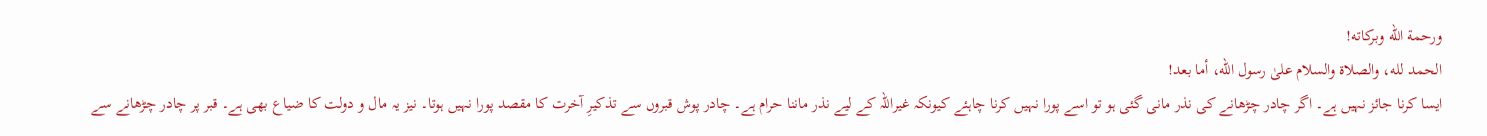ورحمة الله وبرکاته!
الحمد لله، والصلاة والسلام علىٰ رسول الله، أما بعد!
ایسا کرنا جائز نہیں ہے۔ اگر چادر چڑھانے کی نذر مانی گئی ہو تو اسے پورا نہیں کرنا چاہئے کیونکہ غیراللہ کے لیے نذر ماننا حرام ہے۔ چادر پوش قبروں سے تذکیرِ آخرت کا مقصد پورا نہیں ہوتا۔ نیز یہ مال و دولت کا ضیاع بھی ہے۔ قبر پر چادر چڑھانے سے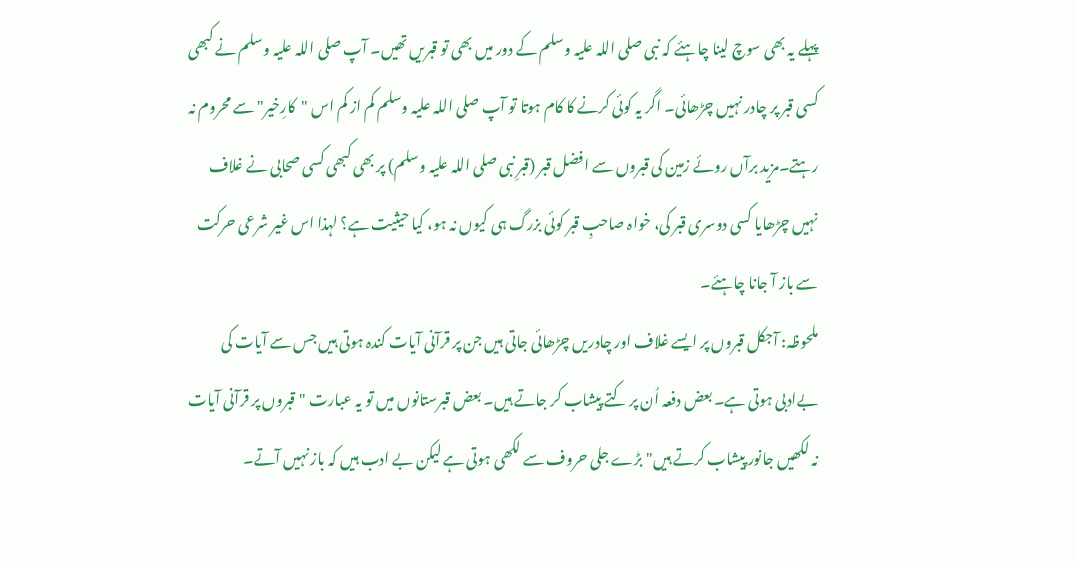پہلے یہ بھی سوچ لینا چاہئے کہ نبی صلی اللہ علیہ وسلم کے دور میں بھی تو قبریں تھیں۔ آپ صلی اللہ علیہ وسلم نے کبھی کسی قبر پر چادر نہیں چڑھائی۔ اگر یہ کوئی کرنے کا کام ہوتا تو آپ صلی اللہ علیہ وسلم کم از کم اس "کارِخیر" سے محروم نہ رہتے۔مزید برآں روئے زمین کی قبروں سے افضل قبر (قبرِ نبی صلی اللہ علیہ وسلم) پر بھی کبھی کسی صحابی نے غلاف نہیں چڑھایا کسی دوسری قبر کی، خواہ صاحبِ قبر کوئی بزرگ ہی کیوں نہ ہو، کیا حیثیت ہے؟ لہذا اس غیر شرعی حرکت سے باز آ جانا چاہئے۔
ملحوظہ: آجکل قبروں پر ایسے غلاف اور چادریں چڑھائی جاتی ہیں جن پر قرآنی آیات کندہ ہوتی ہیں جس سے آیات کی بےادبی ہوتی ہے۔ بعض دفعہ اُن پر کتے پیشاب کر جاتے ہیں۔ بعض قبرستانوں میں تو یہ عبارت "قبروں پر قرآنی آیات نہ لکھیں جانور پیشاب کرتے ہیں" بڑے جلی حروف سے لکھی ہوتی ہے لیکن بے ادب ہیں کہ باز نہیں آتے۔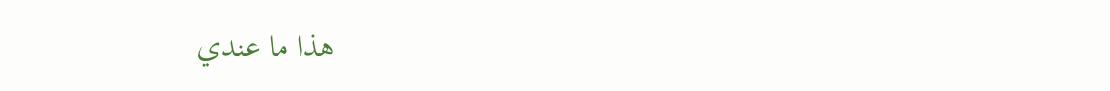ھذا ما عندي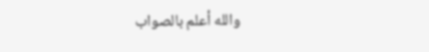والله أعلم بالصواب